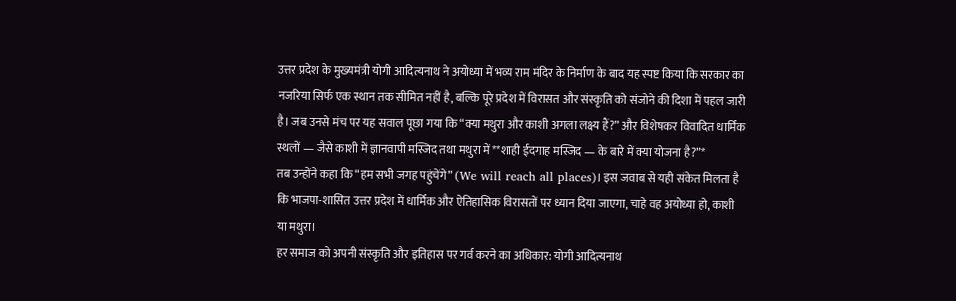उत्तर प्रदेश के मुख्यमंत्री योगी आदित्यनाथ ने अयोध्या में भव्य राम मंदिर के निर्माण के बाद यह स्पष्ट किया कि सरकार का नजरिया सिर्फ एक स्थान तक सीमित नहीं है, बल्कि पूरे प्रदेश में विरासत और संस्कृति को संजोने की दिशा में पहल जारी है। जब उनसे मंच पर यह सवाल पूछा गया कि “क्या मथुरा और काशी अगला लक्ष्य हैं?” और विशेषकर विवादित धार्मिक स्थलों — जैसे काशी में ज्ञानवापी मस्जिद तथा मथुरा में **शाही ईदगाह मस्जिद — के बारे में क्या योजना है?”*
तब उन्होंने कहा कि “हम सभी जगह पहुंचेंगे” (We will reach all places)। इस जवाब से यही संकेत मिलता है कि भाजपा-शासित उत्तर प्रदेश में धार्मिक और ऐतिहासिक विरासतों पर ध्यान दिया जाएगा, चाहे वह अयोध्या हो, काशी या मथुरा।
हर समाज को अपनी संस्कृति और इतिहास पर गर्व करने का अधिकार: योगी आदित्यनाथ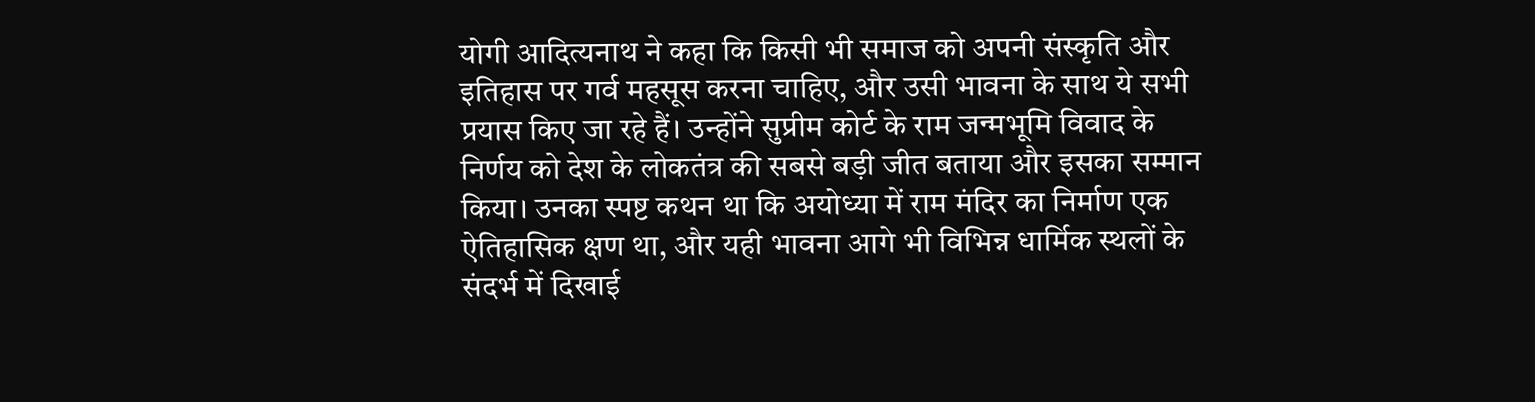योगी आदित्यनाथ ने कहा कि किसी भी समाज को अपनी संस्कृति और इतिहास पर गर्व महसूस करना चाहिए, और उसी भावना के साथ ये सभी प्रयास किए जा रहे हैं। उन्होंने सुप्रीम कोर्ट के राम जन्मभूमि विवाद के निर्णय को देश के लोकतंत्र की सबसे बड़ी जीत बताया और इसका सम्मान किया। उनका स्पष्ट कथन था कि अयोध्या में राम मंदिर का निर्माण एक ऐतिहासिक क्षण था, और यही भावना आगे भी विभिन्न धार्मिक स्थलों के संदर्भ में दिखाई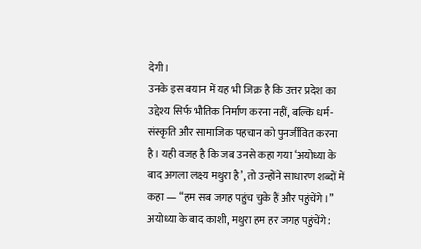देगी।
उनके इस बयान में यह भी जिक्र है कि उत्तर प्रदेश का उद्देश्य सिर्फ भौतिक निर्माण करना नहीं, बल्कि धर्म-संस्कृति और सामाजिक पहचान को पुनर्जीवित करना है। यही वजह है कि जब उनसे कहा गया ‘अयोध्या के बाद अगला लक्ष्य मथुरा है’, तो उन्होंने साधारण शब्दों में कहा — “हम सब जगह पहुंच चुके हैं और पहुंचेंगे।”
अयोध्या के बाद काशी, मथुरा हम हर जगह पहुंचेंगे: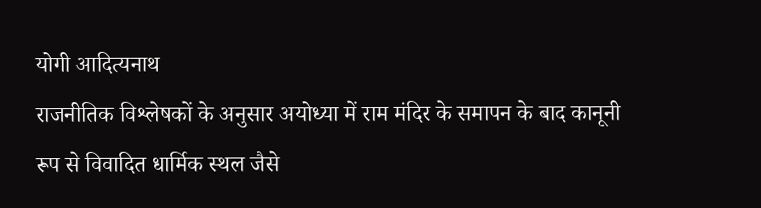योगी आदित्यनाथ
राजनीतिक विश्लेषकों के अनुसार अयोध्या में राम मंदिर के समापन के बाद कानूनी रूप से विवादित धार्मिक स्थल जैसे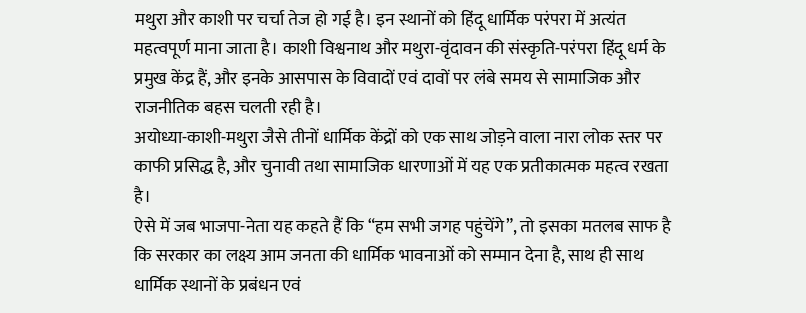मथुरा और काशी पर चर्चा तेज हो गई है। इन स्थानों को हिंदू धार्मिक परंपरा में अत्यंत महत्वपूर्ण माना जाता है। काशी विश्वनाथ और मथुरा-वृंदावन की संस्कृति-परंपरा हिंदू धर्म के प्रमुख केंद्र हैं, और इनके आसपास के विवादों एवं दावों पर लंबे समय से सामाजिक और राजनीतिक बहस चलती रही है।
अयोध्या-काशी-मथुरा जैसे तीनों धार्मिक केंद्रों को एक साथ जोड़ने वाला नारा लोक स्तर पर काफी प्रसिद्ध है, और चुनावी तथा सामाजिक धारणाओं में यह एक प्रतीकात्मक महत्व रखता है।
ऐसे में जब भाजपा-नेता यह कहते हैं कि “हम सभी जगह पहुंचेंगे”, तो इसका मतलब साफ है कि सरकार का लक्ष्य आम जनता की धार्मिक भावनाओं को सम्मान देना है, साथ ही साथ धार्मिक स्थानों के प्रबंधन एवं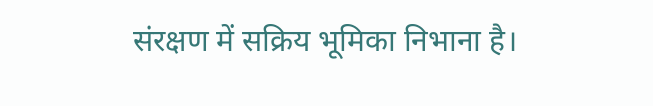संरक्षण में सक्रिय भूमिका निभाना है।